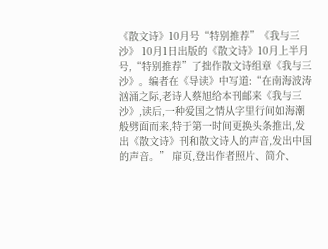《散文诗》10月号“特别推荐”《我与三沙》 10月1日出版的《散文诗》10月上半月号,“特别推荐”了拙作散文诗组章《我与三沙》。编者在《导读》中写道:“在南海波涛汹涌之际,老诗人蔡旭给本刊邮来《我与三沙》,读后,一种爱国之情从字里行间如海潮般劈面而来,特于第一时间更换头条推出,发出《散文诗》刊和散文诗人的声音,发出中国的声音。” 扉页,登出作者照片、简介、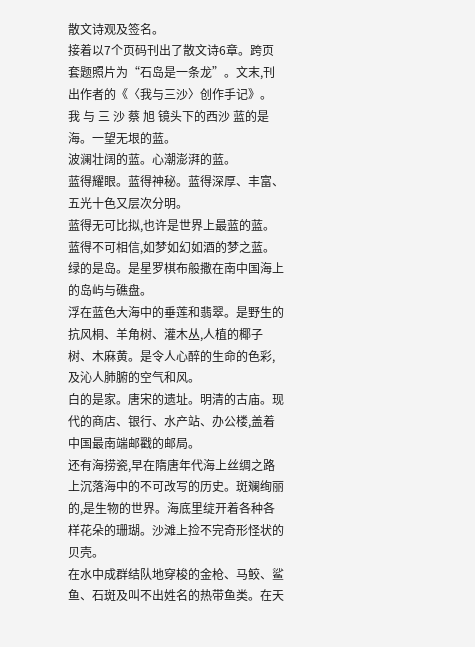散文诗观及签名。
接着以7个页码刊出了散文诗6章。跨页套题照片为“石岛是一条龙”。文末,刊出作者的《〈我与三沙〉创作手记》。
我 与 三 沙 蔡 旭 镜头下的西沙 蓝的是海。一望无垠的蓝。
波澜壮阔的蓝。心潮澎湃的蓝。
蓝得耀眼。蓝得神秘。蓝得深厚、丰富、五光十色又层次分明。
蓝得无可比拟,也许是世界上最蓝的蓝。蓝得不可相信,如梦如幻如酒的梦之蓝。
绿的是岛。是星罗棋布般撒在南中国海上的岛屿与礁盘。
浮在蓝色大海中的垂莲和翡翠。是野生的抗风桐、羊角树、灌木丛,人植的椰子树、木麻黄。是令人心醉的生命的色彩,及沁人肺腑的空气和风。
白的是家。唐宋的遗址。明清的古庙。现代的商店、银行、水产站、办公楼,盖着中国最南端邮戳的邮局。
还有海捞瓷,早在隋唐年代海上丝绸之路上沉落海中的不可改写的历史。斑斓绚丽的,是生物的世界。海底里绽开着各种各样花朵的珊瑚。沙滩上捡不完奇形怪状的贝壳。
在水中成群结队地穿梭的金枪、马鲛、鲨鱼、石斑及叫不出姓名的热带鱼类。在天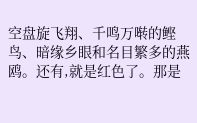空盘旋飞翔、千鸣万啭的鲣鸟、暗缘乡眼和名目繁多的燕鸥。还有,就是红色了。那是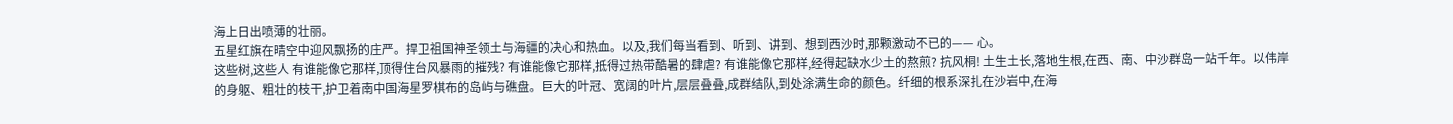海上日出喷薄的壮丽。
五星红旗在晴空中迎风飘扬的庄严。捍卫祖国神圣领土与海疆的决心和热血。以及,我们每当看到、听到、讲到、想到西沙时,那颗激动不已的—— 心。
这些树,这些人 有谁能像它那样,顶得住台风暴雨的摧残? 有谁能像它那样,抵得过热带酷暑的肆虐? 有谁能像它那样,经得起缺水少土的熬煎? 抗风桐! 土生土长,落地生根,在西、南、中沙群岛一站千年。以伟岸的身躯、粗壮的枝干,护卫着南中国海星罗棋布的岛屿与礁盘。巨大的叶冠、宽阔的叶片,层层叠叠,成群结队,到处涂满生命的颜色。纤细的根系深扎在沙岩中,在海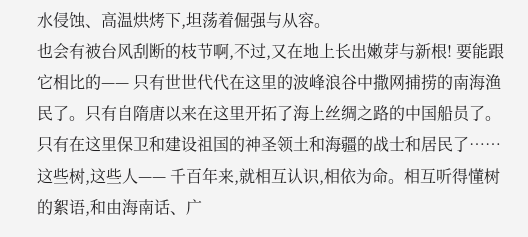水侵蚀、高温烘烤下,坦荡着倔强与从容。
也会有被台风刮断的枝节啊,不过,又在地上长出嫩芽与新根! 要能跟它相比的—— 只有世世代代在这里的波峰浪谷中撒网捕捞的南海渔民了。只有自隋唐以来在这里开拓了海上丝绸之路的中国船员了。只有在这里保卫和建设祖国的神圣领土和海疆的战士和居民了…… 这些树,这些人—— 千百年来,就相互认识,相依为命。相互听得懂树的絮语,和由海南话、广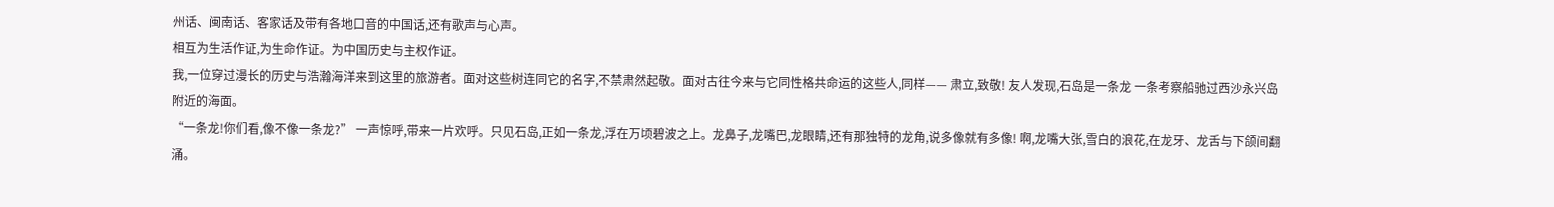州话、闽南话、客家话及带有各地口音的中国话,还有歌声与心声。
相互为生活作证,为生命作证。为中国历史与主权作证。
我,一位穿过漫长的历史与浩瀚海洋来到这里的旅游者。面对这些树连同它的名字,不禁肃然起敬。面对古往今来与它同性格共命运的这些人,同样—— 肃立,致敬! 友人发现,石岛是一条龙 一条考察船驰过西沙永兴岛附近的海面。
“一条龙!你们看,像不像一条龙?” 一声惊呼,带来一片欢呼。只见石岛,正如一条龙,浮在万顷碧波之上。龙鼻子,龙嘴巴,龙眼睛,还有那独特的龙角,说多像就有多像! 啊,龙嘴大张,雪白的浪花,在龙牙、龙舌与下颌间翻涌。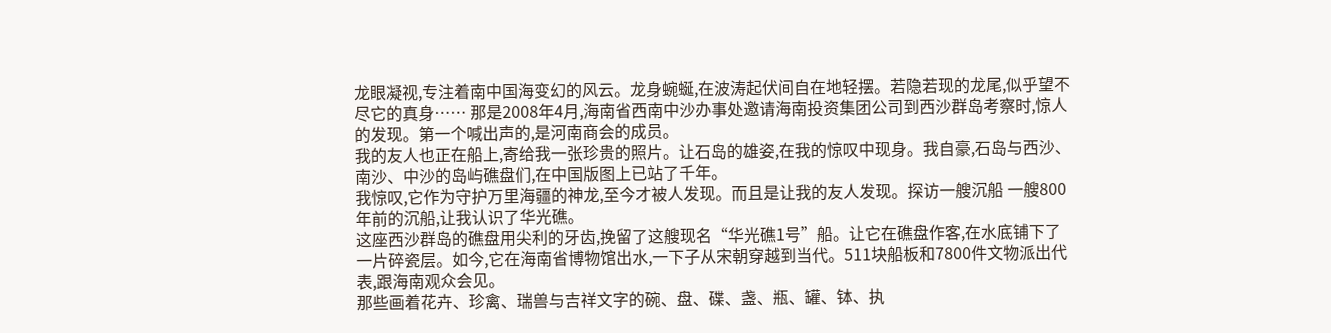龙眼凝视,专注着南中国海变幻的风云。龙身蜿蜒,在波涛起伏间自在地轻摆。若隐若现的龙尾,似乎望不尽它的真身…… 那是2008年4月,海南省西南中沙办事处邀请海南投资集团公司到西沙群岛考察时,惊人的发现。第一个喊出声的,是河南商会的成员。
我的友人也正在船上,寄给我一张珍贵的照片。让石岛的雄姿,在我的惊叹中现身。我自豪,石岛与西沙、南沙、中沙的岛屿礁盘们,在中国版图上已站了千年。
我惊叹,它作为守护万里海疆的神龙,至今才被人发现。而且是让我的友人发现。探访一艘沉船 一艘800年前的沉船,让我认识了华光礁。
这座西沙群岛的礁盘用尖利的牙齿,挽留了这艘现名“华光礁1号”船。让它在礁盘作客,在水底铺下了一片碎瓷层。如今,它在海南省博物馆出水,一下子从宋朝穿越到当代。511块船板和7800件文物派出代表,跟海南观众会见。
那些画着花卉、珍禽、瑞兽与吉祥文字的碗、盘、碟、盏、瓶、罐、钵、执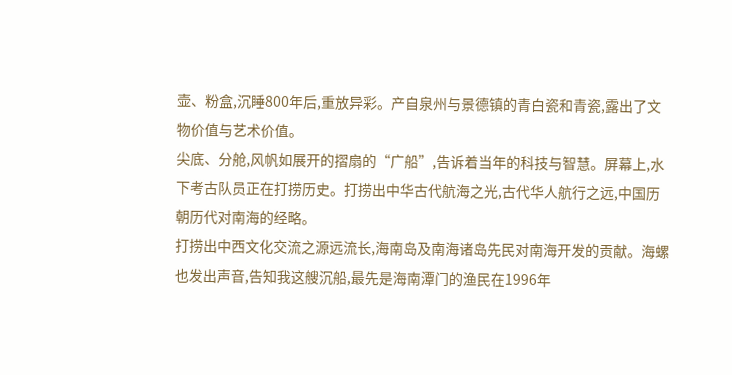壶、粉盒,沉睡800年后,重放异彩。产自泉州与景德镇的青白瓷和青瓷,露出了文物价值与艺术价值。
尖底、分舱,风帆如展开的摺扇的“广船”,告诉着当年的科技与智慧。屏幕上,水下考古队员正在打捞历史。打捞出中华古代航海之光,古代华人航行之远,中国历朝历代对南海的经略。
打捞出中西文化交流之源远流长,海南岛及南海诸岛先民对南海开发的贡献。海螺也发出声音,告知我这艘沉船,最先是海南潭门的渔民在1996年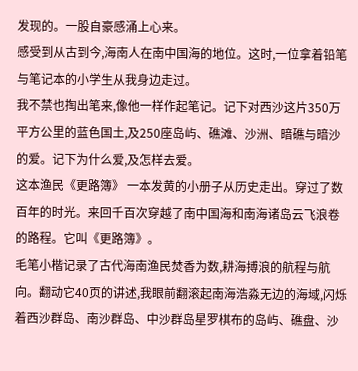发现的。一股自豪感涌上心来。
感受到从古到今,海南人在南中国海的地位。这时,一位拿着铅笔与笔记本的小学生从我身边走过。
我不禁也掏出笔来,像他一样作起笔记。记下对西沙这片350万平方公里的蓝色国土,及250座岛屿、礁滩、沙洲、暗礁与暗沙的爱。记下为什么爱,及怎样去爱。
这本渔民《更路簿》 一本发黄的小册子从历史走出。穿过了数百年的时光。来回千百次穿越了南中国海和南海诸岛云飞浪卷的路程。它叫《更路簿》。
毛笔小楷记录了古代海南渔民焚香为数,耕海搏浪的航程与航向。翻动它40页的讲述,我眼前翻滚起南海浩淼无边的海域,闪烁着西沙群岛、南沙群岛、中沙群岛星罗棋布的岛屿、礁盘、沙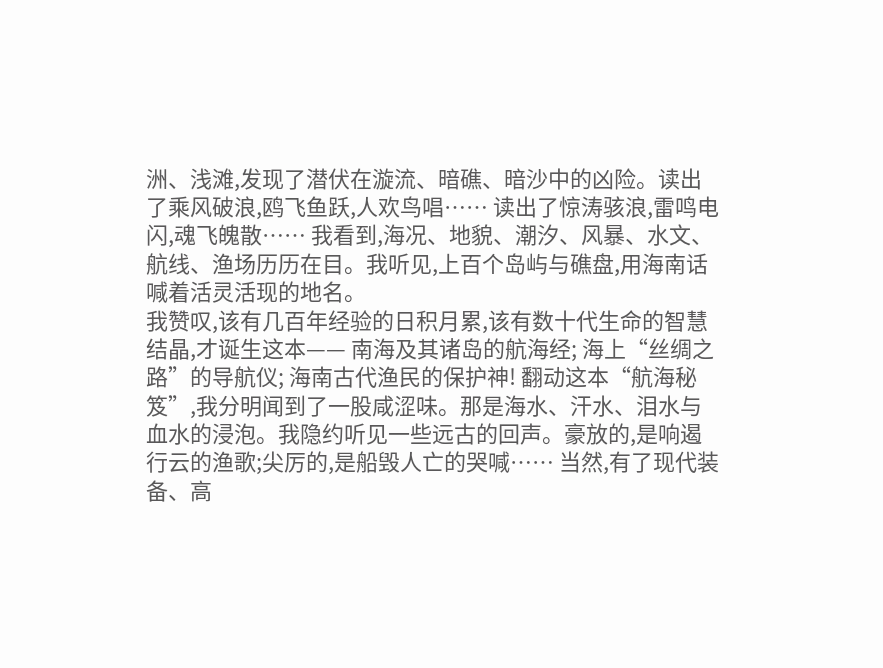洲、浅滩,发现了潜伏在漩流、暗礁、暗沙中的凶险。读出了乘风破浪,鸥飞鱼跃,人欢鸟唱…… 读出了惊涛骇浪,雷鸣电闪,魂飞魄散…… 我看到,海况、地貌、潮汐、风暴、水文、航线、渔场历历在目。我听见,上百个岛屿与礁盘,用海南话喊着活灵活现的地名。
我赞叹,该有几百年经验的日积月累,该有数十代生命的智慧结晶,才诞生这本—— 南海及其诸岛的航海经; 海上“丝绸之路”的导航仪; 海南古代渔民的保护神! 翻动这本“航海秘笈”,我分明闻到了一股咸涩味。那是海水、汗水、泪水与血水的浸泡。我隐约听见一些远古的回声。豪放的,是响遏行云的渔歌;尖厉的,是船毁人亡的哭喊…… 当然,有了现代装备、高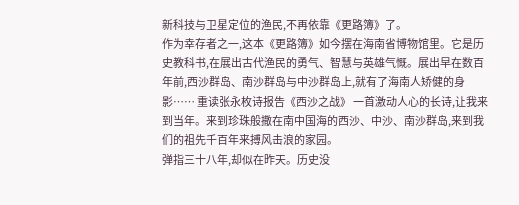新科技与卫星定位的渔民,不再依靠《更路簿》了。
作为幸存者之一,这本《更路簿》如今摆在海南省博物馆里。它是历史教科书,在展出古代渔民的勇气、智慧与英雄气慨。展出早在数百年前,西沙群岛、南沙群岛与中沙群岛上,就有了海南人矫健的身影…… 重读张永枚诗报告《西沙之战》 一首激动人心的长诗,让我来到当年。来到珍珠般撒在南中国海的西沙、中沙、南沙群岛,来到我们的祖先千百年来搏风击浪的家园。
弹指三十八年,却似在昨天。历史没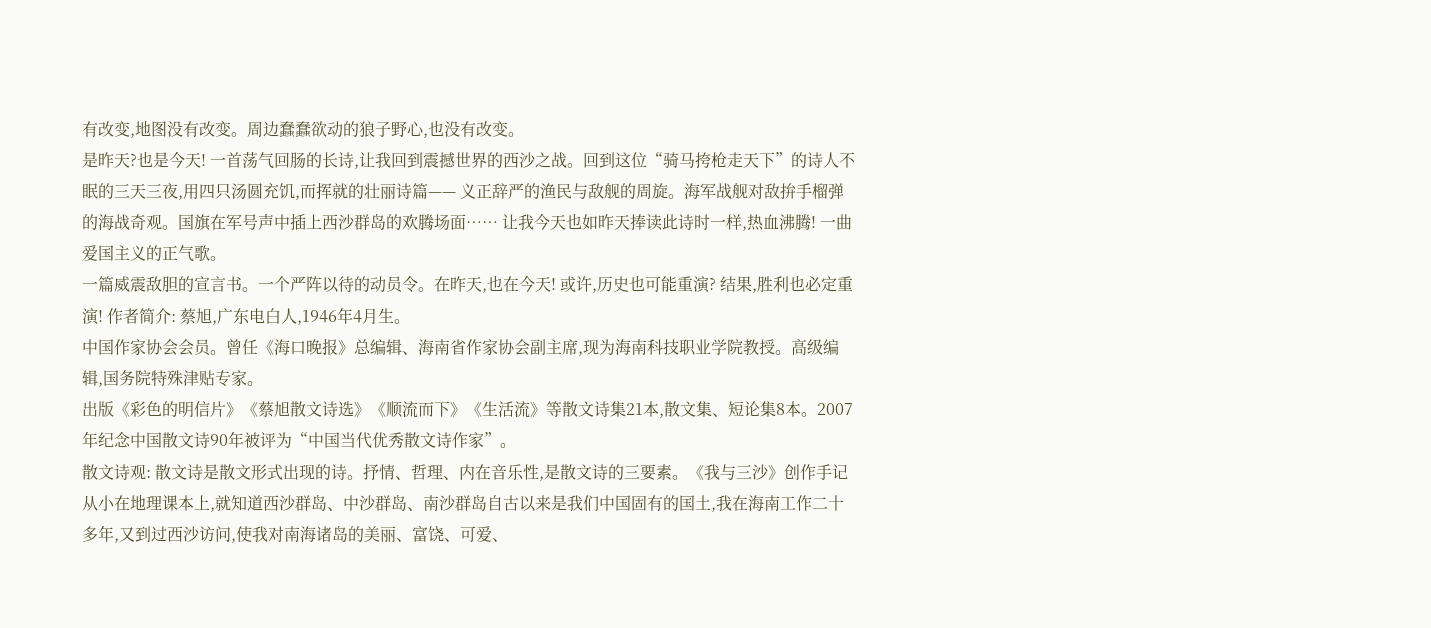有改变,地图没有改变。周边蠢蠢欲动的狼子野心,也没有改变。
是昨天?也是今天! 一首荡气回肠的长诗,让我回到震撼世界的西沙之战。回到这位“骑马挎枪走天下”的诗人不眠的三天三夜,用四只汤圆充饥,而挥就的壮丽诗篇—— 义正辞严的渔民与敌舰的周旋。海军战舰对敌拚手榴弹的海战奇观。国旗在军号声中插上西沙群岛的欢腾场面…… 让我今天也如昨天捧读此诗时一样,热血沸腾! 一曲爱国主义的正气歌。
一篇威震敌胆的宣言书。一个严阵以待的动员令。在昨天,也在今天! 或许,历史也可能重演? 结果,胜利也必定重演! 作者简介: 蔡旭,广东电白人,1946年4月生。
中国作家协会会员。曾任《海口晚报》总编辑、海南省作家协会副主席,现为海南科技职业学院教授。高级编辑,国务院特殊津贴专家。
出版《彩色的明信片》《蔡旭散文诗选》《顺流而下》《生活流》等散文诗集21本,散文集、短论集8本。2007年纪念中国散文诗90年被评为“中国当代优秀散文诗作家”。
散文诗观: 散文诗是散文形式出现的诗。抒情、哲理、内在音乐性,是散文诗的三要素。《我与三沙》创作手记 从小在地理课本上,就知道西沙群岛、中沙群岛、南沙群岛自古以来是我们中国固有的国土,我在海南工作二十多年,又到过西沙访问,使我对南海诸岛的美丽、富饶、可爱、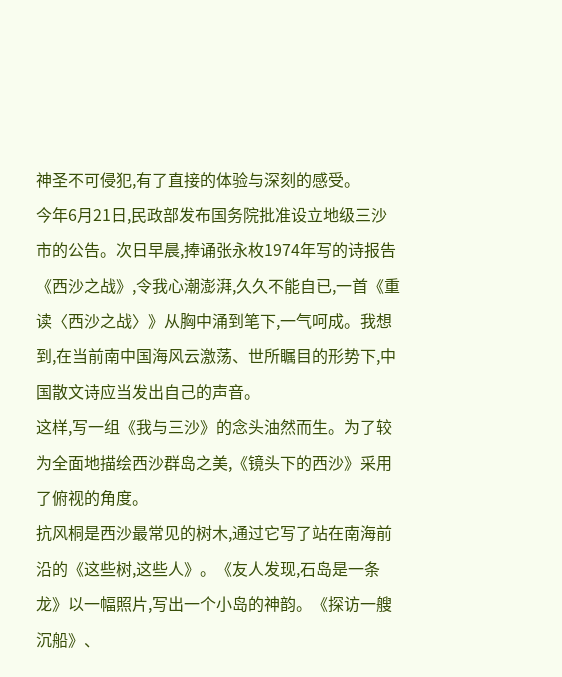神圣不可侵犯,有了直接的体验与深刻的感受。
今年6月21日,民政部发布国务院批准设立地级三沙市的公告。次日早晨,捧诵张永枚1974年写的诗报告《西沙之战》,令我心潮澎湃,久久不能自已,一首《重读〈西沙之战〉》从胸中涌到笔下,一气呵成。我想到,在当前南中国海风云激荡、世所瞩目的形势下,中国散文诗应当发出自己的声音。
这样,写一组《我与三沙》的念头油然而生。为了较为全面地描绘西沙群岛之美,《镜头下的西沙》采用了俯视的角度。
抗风桐是西沙最常见的树木,通过它写了站在南海前沿的《这些树,这些人》。《友人发现,石岛是一条龙》以一幅照片,写出一个小岛的神韵。《探访一艘沉船》、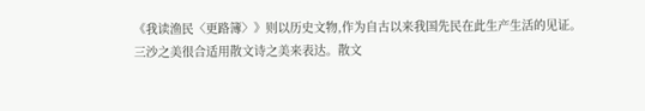《我读渔民〈更路簿〉》则以历史文物,作为自古以来我国先民在此生产生活的见证。
三沙之美很合适用散文诗之美来表达。散文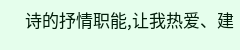诗的抒情职能,让我热爱、建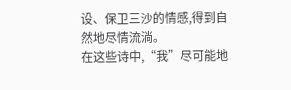设、保卫三沙的情感,得到自然地尽情流淌。
在这些诗中,“我”尽可能地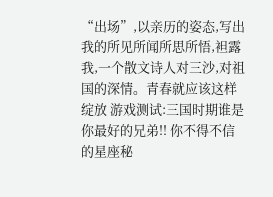“出场”,以亲历的姿态,写出我的所见所闻所思所悟,袒露我,一个散文诗人对三沙,对祖国的深情。青春就应该这样绽放 游戏测试:三国时期谁是你最好的兄弟!! 你不得不信的星座秘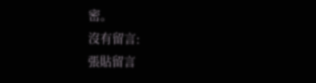密。
沒有留言:
張貼留言